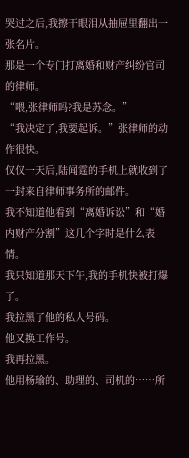哭过之后,我擦干眼泪从抽屉里翻出一张名片。
那是一个专门打离婚和财产纠纷官司的律师。
“喂,张律师吗?我是苏念。”
“我决定了,我要起诉。”张律师的动作很快。
仅仅一天后,陆闻霆的手机上就收到了一封来自律师事务所的邮件。
我不知道他看到“离婚诉讼”和“婚内财产分割”这几个字时是什么表情。
我只知道那天下午,我的手机快被打爆了。
我拉黑了他的私人号码。
他又换工作号。
我再拉黑。
他用杨瑜的、助理的、司机的……所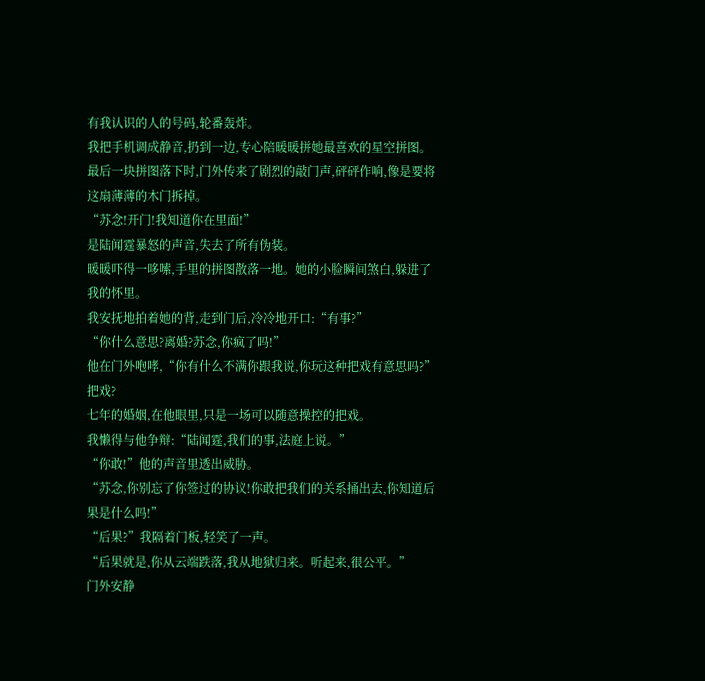有我认识的人的号码,轮番轰炸。
我把手机调成静音,扔到一边,专心陪暖暖拼她最喜欢的星空拼图。
最后一块拼图落下时,门外传来了剧烈的敲门声,砰砰作响,像是要将这扇薄薄的木门拆掉。
“苏念!开门!我知道你在里面!”
是陆闻霆暴怒的声音,失去了所有伪装。
暖暖吓得一哆嗦,手里的拼图散落一地。她的小脸瞬间煞白,躲进了我的怀里。
我安抚地拍着她的背,走到门后,冷冷地开口:“有事?”
“你什么意思?离婚?苏念,你疯了吗!”
他在门外咆哮,“你有什么不满你跟我说,你玩这种把戏有意思吗?”
把戏?
七年的婚姻,在他眼里,只是一场可以随意操控的把戏。
我懒得与他争辩:“陆闻霆,我们的事,法庭上说。”
“你敢!”他的声音里透出威胁。
“苏念,你别忘了你签过的协议!你敢把我们的关系捅出去,你知道后果是什么吗!”
“后果?”我隔着门板,轻笑了一声。
“后果就是,你从云端跌落,我从地狱归来。听起来,很公平。”
门外安静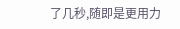了几秒,随即是更用力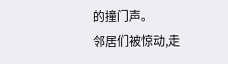的撞门声。
邻居们被惊动,走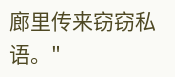廊里传来窃窃私语。"